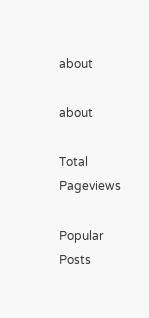about

about

Total Pageviews

Popular Posts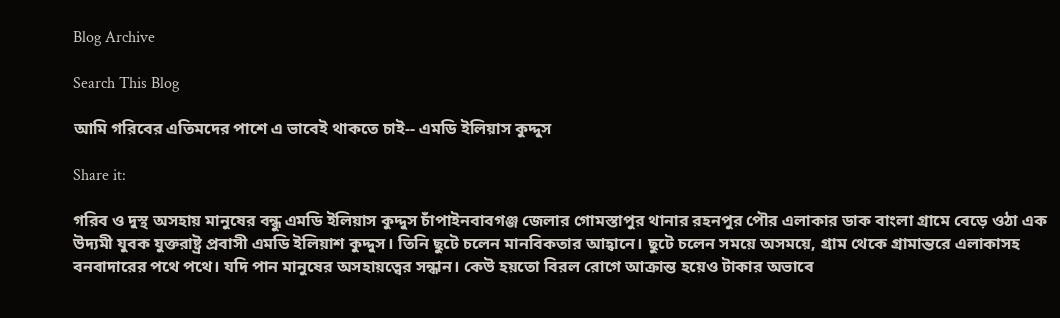Blog Archive

Search This Blog

আমি গরিবের এতিমদের পাশে এ ভাবেই থাকতে চাই-- এমডি ইলিয়াস কুদ্দুস

Share it:

গরিব ও দুস্থ অসহায় মানুষের বন্ধু এমডি ইলিয়াস কুদ্দুস চাঁপাইনবাবগঞ্জ জেলার গোমস্তাপুর থানার রহনপুর পৌর এলাকার ডাক বাংলা গ্রামে বেড়ে ওঠা এক উদ্যমী যুবক যুক্তরাষ্ট্র প্রবাসী এমডি ইলিয়াশ কুদ্দুস। তিনি ছুটে চলেন মানবিকতার আহ্বানে। ছুটে চলেন সময়ে অসময়ে, গ্রাম থেকে গ্রামান্তরে এলাকাসহ বনবাদারের পথে পথে। যদি পান মানুষের অসহায়ত্বের সন্ধান। কেউ হয়তো বিরল রোগে আক্রান্ত হয়েও টাকার অভাবে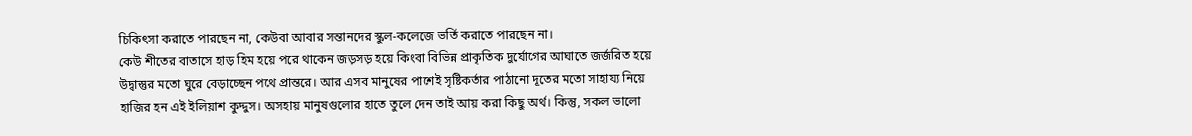চিকিৎসা করাতে পারছেন না, কেউবা আবার সন্তানদের স্কুল-কলেজে ভর্তি করাতে পারছেন না।
কেউ শীতের বাতাসে হাড় হিম হয়ে পরে থাকেন জড়সড় হয়ে কিংবা বিভিন্ন প্রাকৃতিক দুর্যোগের আঘাতে জর্জরিত হয়ে উদ্বাস্তুর মতো ঘুরে বেড়াচ্ছেন পথে প্রান্তরে। আর এসব মানুষের পাশেই সৃষ্টিকর্তার পাঠানো দূতের মতো সাহায্য নিয়ে হাজির হন এই ইলিয়াশ কুদ্দুস। অসহায় মানুষগুলোর হাতে তুলে দেন তাই আয় করা কিছু অর্থ। কিন্তু, সকল ভালো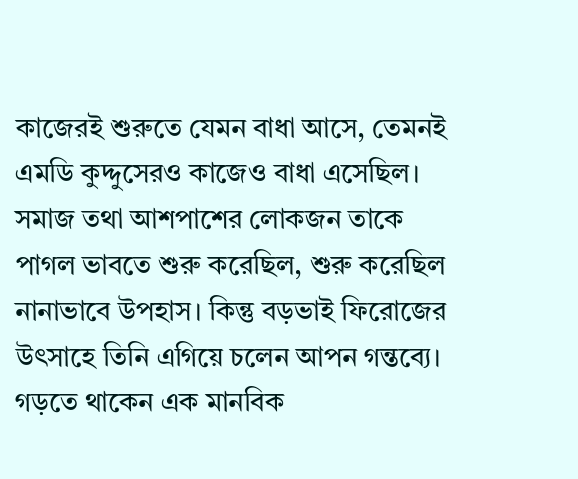কাজেরই শুরুতে যেমন বাধা আসে, তেমনই এমডি কুদ্দুসেরও কাজেও বাধা এসেছিল। সমাজ তথা আশপাশের লোকজন তাকে পাগল ভাবতে শুরু করেছিল, শুরু করেছিল নানাভাবে উপহাস। কিন্তু বড়ভাই ফিরোজের উৎসাহে তিনি এগিয়ে চলেন আপন গন্তব্যে। গড়তে থাকেন এক মানবিক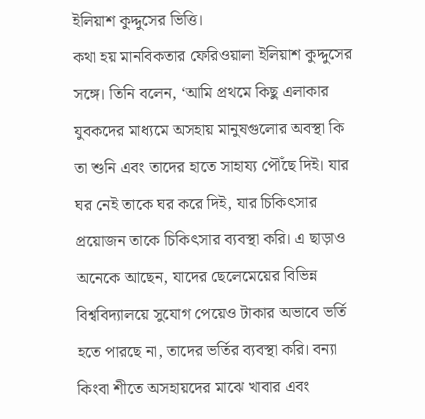ইলিয়াশ কুদ্দুসের ভিত্তি।
কথা হয় মানবিকতার ফেরিওয়ালা ইলিয়াশ কুদ্দুসের সঙ্গে। তিনি বলেন, ‘আমি প্রথমে কিছু এলাকার যুবকদের মাধ্যমে অসহায় মানুষগুলোর অবস্থা কি তা শুনি এবং তাদের হাতে সাহায্য পৌঁছে দিই। যার ঘর নেই তাকে ঘর করে দিই, যার চিকিৎসার প্রয়োজন তাকে চিকিৎসার ব্যবস্থা করি। এ ছাড়াও অনেকে আছেন, যাদের ছেলেমেয়ের বিভিন্ন বিশ্ববিদ্যালয়ে সুযোগ পেয়েও টাকার অভাবে ভর্তি হতে পারছে না, তাদের ভর্তির ব্যবস্থা করি। বন্যা কিংবা শীতে অসহায়দের মাঝে খাবার এবং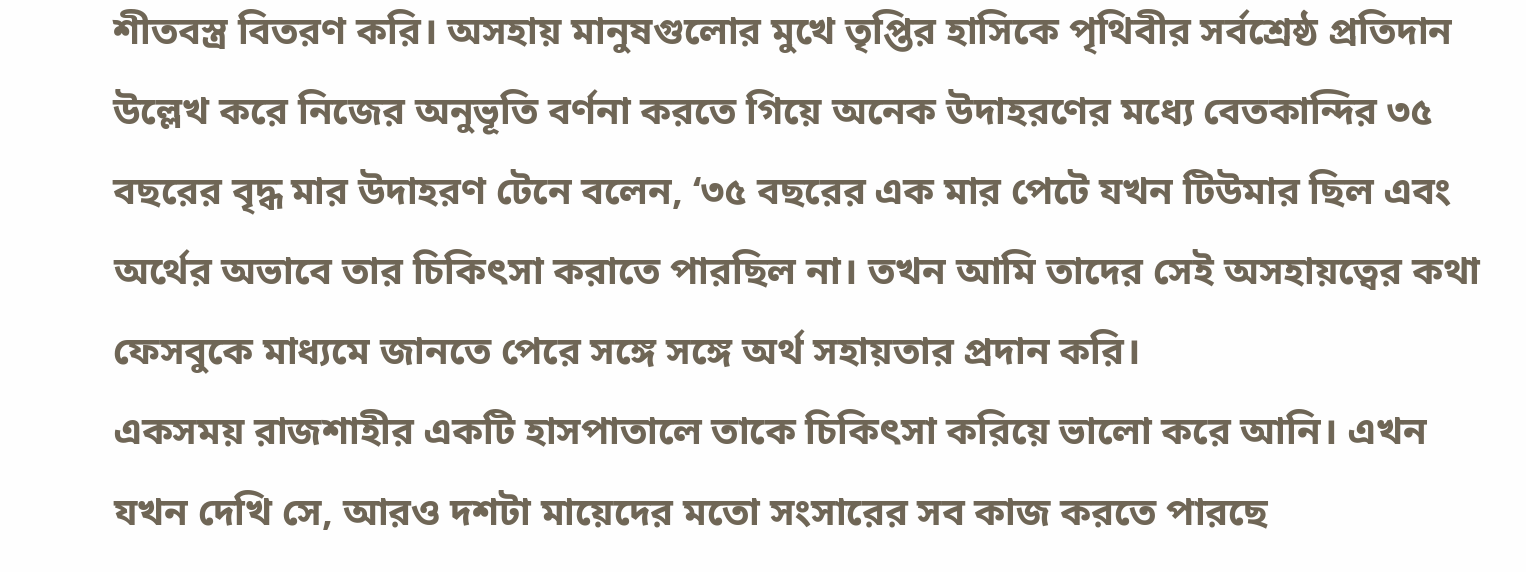শীতবস্ত্র বিতরণ করি। অসহায় মানুষগুলোর মুখে তৃপ্তির হাসিকে পৃথিবীর সর্বশ্রেষ্ঠ প্রতিদান উল্লেখ করে নিজের অনুভূতি বর্ণনা করতে গিয়ে অনেক উদাহরণের মধ্যে বেতকান্দির ৩৫ বছরের বৃদ্ধ মার উদাহরণ টেনে বলেন, ‘৩৫ বছরের এক মার পেটে যখন টিউমার ছিল এবং অর্থের অভাবে তার চিকিৎসা করাতে পারছিল না। তখন আমি তাদের সেই অসহায়ত্বের কথা ফেসবুকে মাধ্যমে জানতে পেরে সঙ্গে সঙ্গে অর্থ সহায়তার প্রদান করি।
একসময় রাজশাহীর একটি হাসপাতালে তাকে চিকিৎসা করিয়ে ভালো করে আনি। এখন যখন দেখি সে, আরও দশটা মায়েদের মতো সংসারের সব কাজ করতে পারছে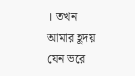। তখন আমার হূদয় যেন ভরে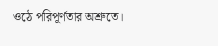ওঠে পরিপূর্ণতার অশ্রুতে।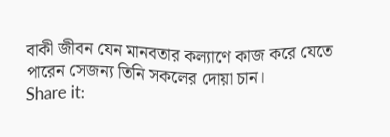বাকী জীবন যেন মানবতার কল্যাণে কাজ করে যেতে পারেন সেজন্য তিনি সকলের দোয়া চান।
Share it: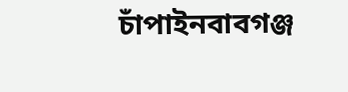চাঁপাইনবাবগঞ্জ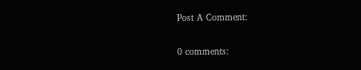Post A Comment:

0 comments: